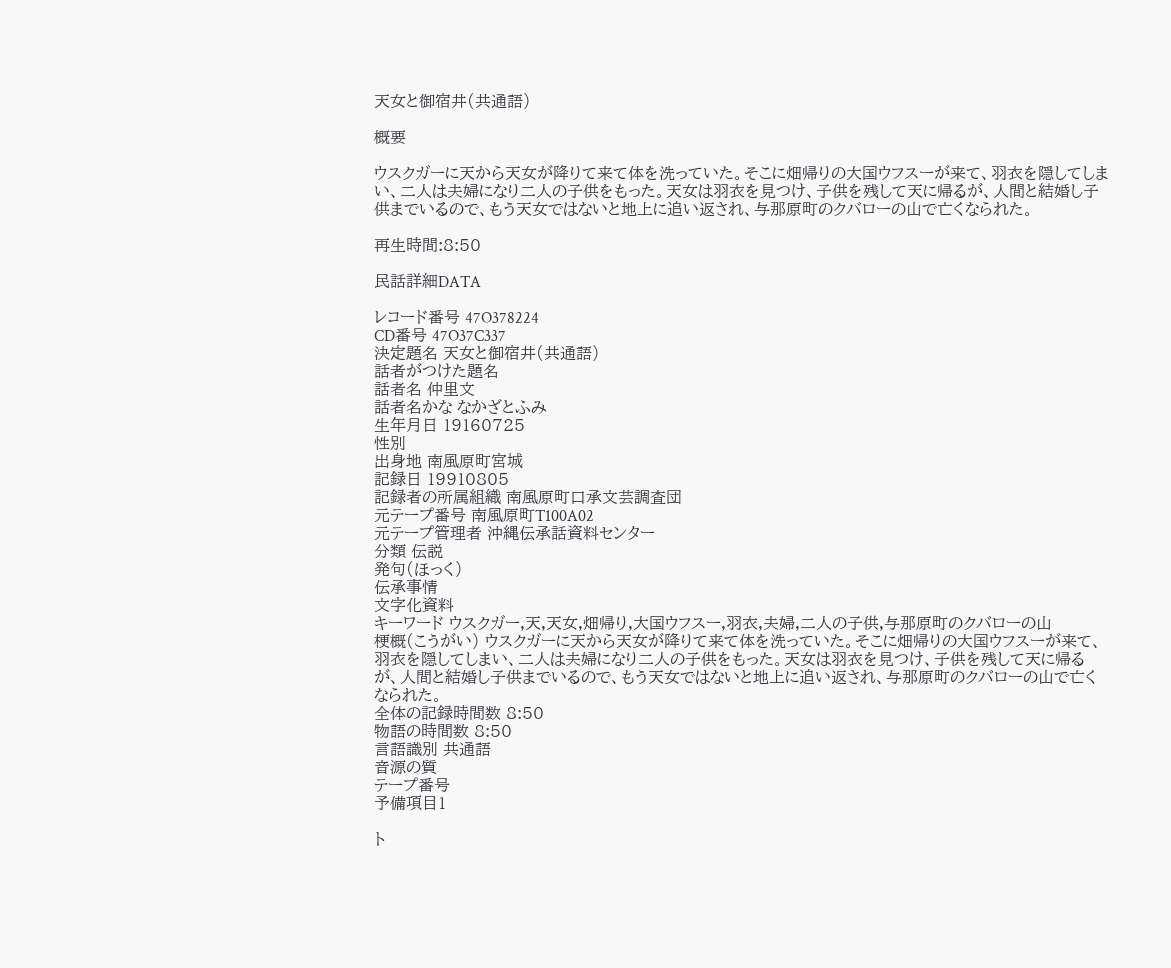天女と御宿井(共通語)

概要

ウスクガーに天から天女が降りて来て体を洗っていた。そこに畑帰りの大国ウフスーが来て、羽衣を隠してしまい、二人は夫婦になり二人の子供をもった。天女は羽衣を見つけ、子供を残して天に帰るが、人間と結婚し子供までいるので、もう天女ではないと地上に追い返され、与那原町のクバローの山で亡くなられた。

再生時間:8:50

民話詳細DATA

レコード番号 47O378224
CD番号 47O37C337
決定題名 天女と御宿井(共通語)
話者がつけた題名
話者名 仲里文
話者名かな なかざとふみ
生年月日 19160725
性別
出身地 南風原町宮城
記録日 19910805
記録者の所属組織 南風原町口承文芸調査団
元テープ番号 南風原町T100A02
元テープ管理者 沖縄伝承話資料センター
分類 伝説
発句(ほっく)
伝承事情
文字化資料
キーワード ウスクガー,天,天女,畑帰り,大国ウフスー,羽衣,夫婦,二人の子供,与那原町のクバローの山
梗概(こうがい) ウスクガーに天から天女が降りて来て体を洗っていた。そこに畑帰りの大国ウフスーが来て、羽衣を隠してしまい、二人は夫婦になり二人の子供をもった。天女は羽衣を見つけ、子供を残して天に帰るが、人間と結婚し子供までいるので、もう天女ではないと地上に追い返され、与那原町のクバローの山で亡くなられた。
全体の記録時間数 8:50
物語の時間数 8:50
言語識別 共通語
音源の質
テープ番号
予備項目1

ト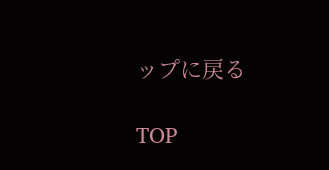ップに戻る

TOP